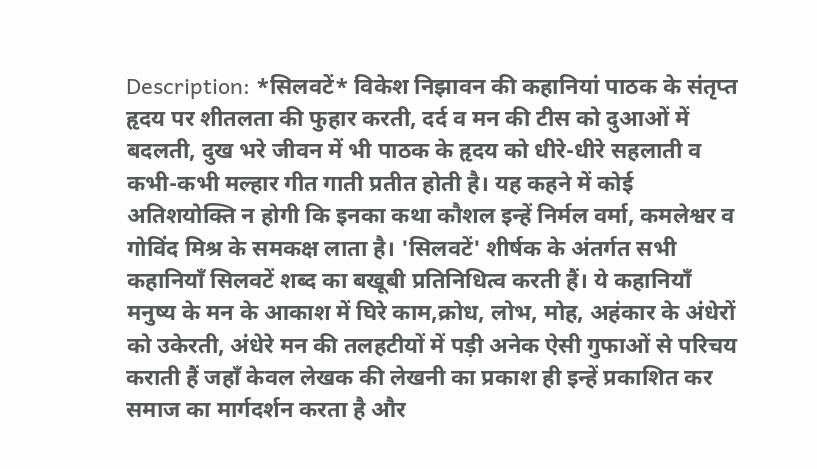Description: *सिलवटें* विकेश निझावन की कहानियां पाठक के संतृप्त हृदय पर शीतलता की फुहार करती, दर्द व मन की टीस को दुआओं में बदलती, दुख भरे जीवन में भी पाठक के हृदय को धीरे-धीरे सहलाती व कभी-कभी मल्हार गीत गाती प्रतीत होती है। यह कहने में कोई अतिशयोक्ति न होगी कि इनका कथा कौशल इन्हें निर्मल वर्मा, कमलेश्वर व गोविंद मिश्र के समकक्ष लाता है। 'सिलवटें' शीर्षक के अंतर्गत सभी कहानियाँ सिलवटें शब्द का बखूबी प्रतिनिधित्व करती हैं। ये कहानियाँ मनुष्य के मन के आकाश में घिरे काम,क्रोध, लोभ, मोह, अहंकार के अंधेरों को उकेरती, अंधेरे मन की तलहटीयों में पड़ी अनेक ऐसी गुफाओं से परिचय कराती हैं जहाँ केवल लेखक की लेखनी का प्रकाश ही इन्हें प्रकाशित कर समाज का मार्गदर्शन करता है और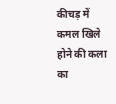कीचड़ में कमल खिले होने की कला का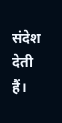संदेश देती हैं।